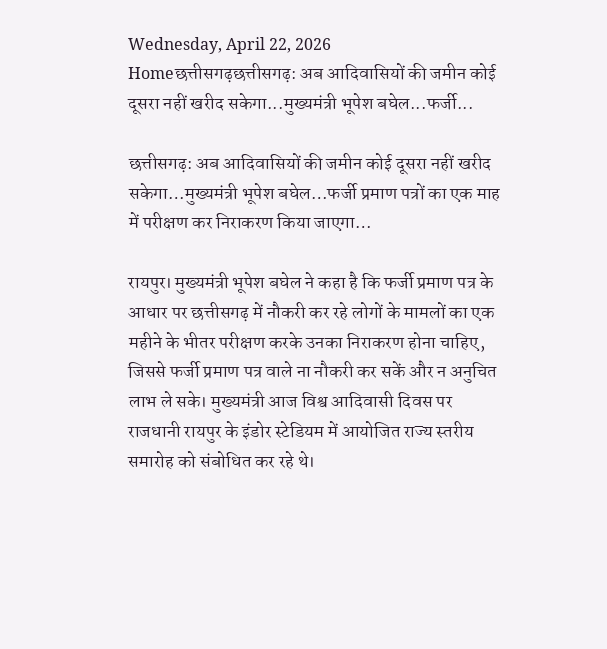Wednesday, April 22, 2026
Homeछत्तीसगढ़छत्तीसगढ़: अब आदिवासियों की जमीन कोई दूसरा नहीं खरीद सकेगा...मुख्यमंत्री भूपेश बघेल...फर्जी...

छत्तीसगढ़: अब आदिवासियों की जमीन कोई दूसरा नहीं खरीद सकेगा…मुख्यमंत्री भूपेश बघेल…फर्जी प्रमाण पत्रों का एक माह में परीक्षण कर निराकरण किया जाएगा…

रायपुर। मुख्यमंत्री भूपेश बघेल ने कहा है कि फर्जी प्रमाण पत्र के आधार पर छत्तीसगढ़ में नौकरी कर रहे लोगों के मामलों का एक महीने के भीतर परीक्षण करके उनका निराकरण होना चाहिए, जिससे फर्जी प्रमाण पत्र वाले ना नौकरी कर सकें और न अनुचित लाभ ले सके। मुख्यमंत्री आज विश्व आदिवासी दिवस पर राजधानी रायपुर के इंडोर स्टेडियम में आयोजित राज्य स्तरीय समारोह को संबोधित कर रहे थे।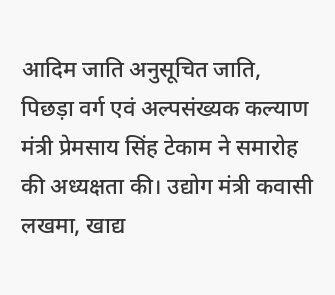आदिम जाति अनुसूचित जाति, पिछड़ा वर्ग एवं अल्पसंख्यक कल्याण मंत्री प्रेमसाय सिंह टेकाम ने समारोह की अध्यक्षता की। उद्योग मंत्री कवासी लखमा, खाद्य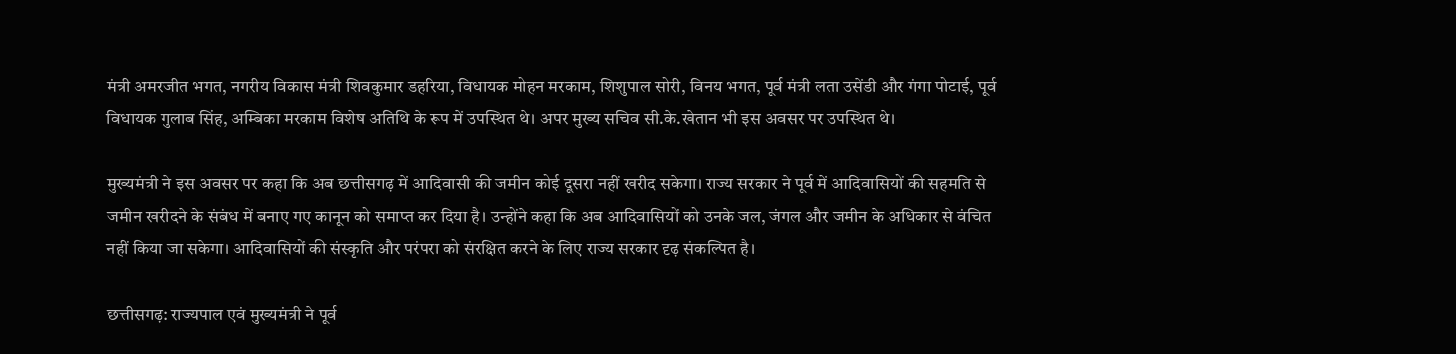मंत्री अमरजीत भगत, नगरीय विकास मंत्री शिवकुमार डहरिया, विधायक मोहन मरकाम, शिशुपाल सोरी, विनय भगत, पूर्व मंत्री लता उसेंडी और गंगा पोटाई, पूर्व विधायक गुलाब सिंह, अम्बिका मरकाम विशेष अतिथि के रूप में उपस्थित थे। अपर मुख्य सचिव सी.के.खेतान भी इस अवसर पर उपस्थित थे।

मुख्यमंत्री ने इस अवसर पर कहा कि अब छत्तीसगढ़ में आदिवासी की जमीन कोई दूसरा नहीं खरीद सकेगा। राज्य सरकार ने पूर्व में आदिवासियों की सहमति से जमीन खरीदने के संबंध में बनाए गए कानून को समाप्त कर दिया है। उन्होंने कहा कि अब आदिवासियों को उनके जल, जंगल और जमीन के अधिकार से वंचित नहीं किया जा सकेगा। आदिवासियों की संस्कृति और परंपरा को संरक्षित करने के लिए राज्य सरकार दृढ़ संकल्पित है।

छत्तीसगढ़: राज्यपाल एवं मुख्यमंत्री ने पूर्व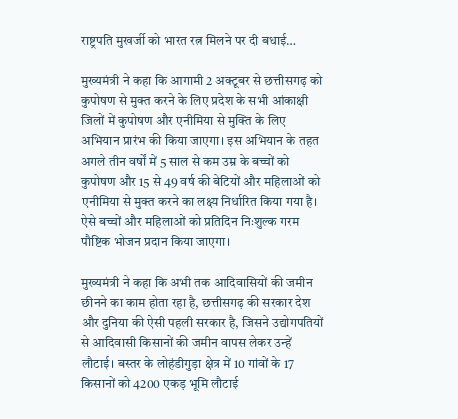राष्ट्रपति मुखर्जी को भारत रत्न मिलने पर दी बधाई…

मुख्यमंत्री ने कहा कि आगामी 2 अक्टूबर से छत्तीसगढ़ को कुपोषण से मुक्त करने के लिए प्रदेश के सभी आंकाक्षी जिलों में कुपोषण और एनीमिया से मुक्ति के लिए अभियान प्रारंभ की किया जाएगा। इस अभियान के तहत अगले तीन वर्षों में 5 साल से कम उम्र के बच्चों को कुपोषण और 15 से 49 वर्ष की बेटियों और महिलाओं को एनीमिया से मुक्त करने का लक्ष्य निर्धारित किया गया है। ऐसे बच्चों और महिलाओं को प्रतिदिन निःशुल्क गरम पौष्टिक भोजन प्रदान किया जाएगा।

मुख्यमंत्री ने कहा कि अभी तक आदिवासियों की जमीन छीनने का काम होता रहा है, छत्तीसगढ़ की सरकार देश और दुनिया की ऐसी पहली सरकार है, जिसने उद्योगपतियों से आदिवासी किसानों की जमीन वापस लेकर उन्हें लौटाई। बस्तर के लोहंडीगुड़ा क्षेत्र में 10 गांवों के 17 किसानों को 4200 एकड़ भूमि लौटाई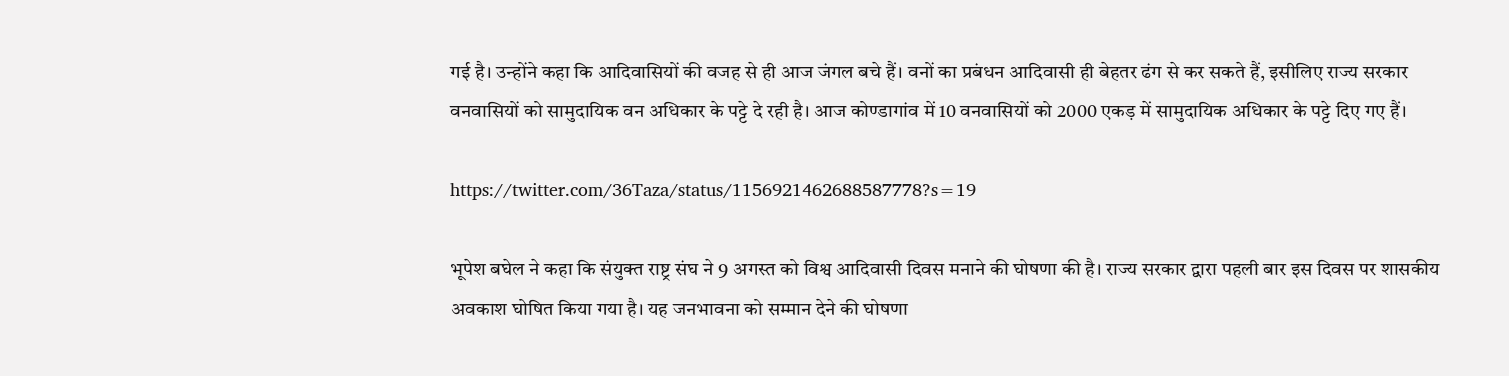गई है। उन्होंने कहा कि आदिवासियों की वजह से ही आज जंगल बचे हैं। वनों का प्रबंधन आदिवासी ही बेहतर ढंग से कर सकते हैं, इसीलिए राज्य सरकार वनवासियों को सामुदायिक वन अधिकार के पट्टे दे रही है। आज कोण्डागांव में 10 वनवासियों को 2000 एकड़ में सामुदायिक अधिकार के पट्टे दिए गए हैं।

https://twitter.com/36Taza/status/1156921462688587778?s=19

भूपेश बघेल ने कहा कि संयुक्त राष्ट्र संघ ने 9 अगस्त को विश्व आदिवासी दिवस मनाने की घोषणा की है। राज्य सरकार द्वारा पहली बार इस दिवस पर शासकीय अवकाश घोषित किया गया है। यह जनभावना को सम्मान देने की घोषणा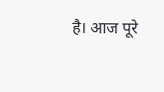है। आज पूरे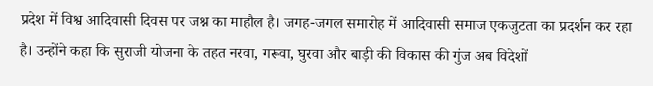प्रदेश में विश्व आदिवासी दिवस पर जश्न का माहौल है। जगह-जगल समारोह में आदिवासी समाज एकजुटता का प्रदर्शन कर रहा है। उन्होंने कहा कि सुराजी योजना के तहत नरवा, गरूवा, घुरवा और बाड़ी की विकास की गुंज अब विदेशों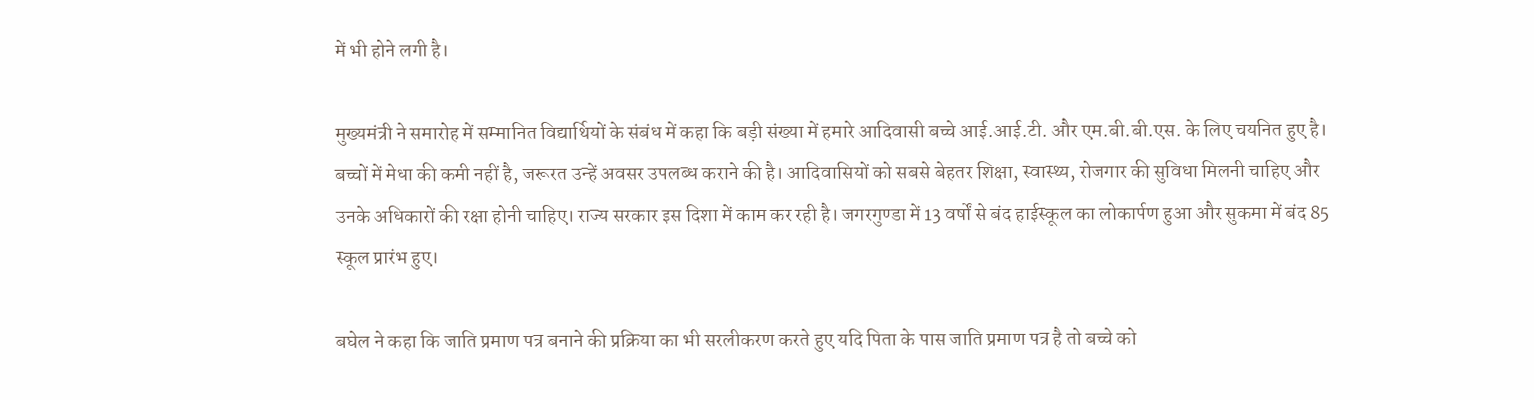में भी होने लगी है।

मुख्यमंत्री ने समारोह में सम्मानित विद्यार्थियों के संबंध में कहा कि बड़ी संख्या में हमारे आदिवासी बच्चे आई.आई.टी. और एम.बी.बी.एस. के लिए चयनित हुए है। बच्चों में मेधा की कमी नहीं है, जरूरत उन्हें अवसर उपलब्ध कराने की है। आदिवासियों को सबसे बेहतर शिक्षा, स्वास्थ्य, रोजगार की सुविधा मिलनी चाहिए और उनके अधिकारों की रक्षा होनी चाहिए। राज्य सरकार इस दिशा में काम कर रही है। जगरगुण्डा में 13 वर्षों से बंद हाईस्कूल का लोकार्पण हुआ और सुकमा में बंद 85 स्कूल प्रारंभ हुए।

बघेल ने कहा कि जाति प्रमाण पत्र बनाने की प्रक्रिया का भी सरलीकरण करते हुए यदि पिता के पास जाति प्रमाण पत्र है तो बच्चे को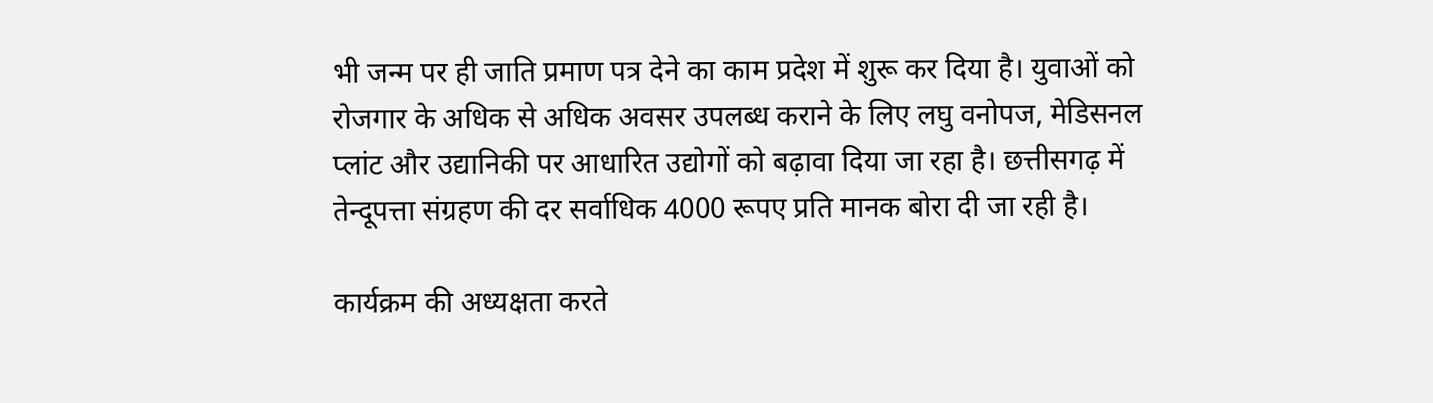भी जन्म पर ही जाति प्रमाण पत्र देने का काम प्रदेश में शुरू कर दिया है। युवाओं को रोजगार के अधिक से अधिक अवसर उपलब्ध कराने के लिए लघु वनोपज, मेडिसनल प्लांट और उद्यानिकी पर आधारित उद्योगों को बढ़ावा दिया जा रहा है। छत्तीसगढ़ में तेन्दूपत्ता संग्रहण की दर सर्वाधिक 4000 रूपए प्रति मानक बोरा दी जा रही है।

कार्यक्रम की अध्यक्षता करते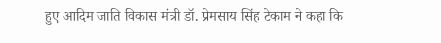हुए आदिम जाति विकास मंत्री डॉ. प्रेमसाय सिंह टेकाम ने कहा कि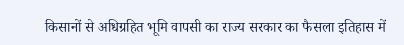किसानों से अधिग्रहित भूमि वापसी का राज्य सरकार का फैसला इतिहास में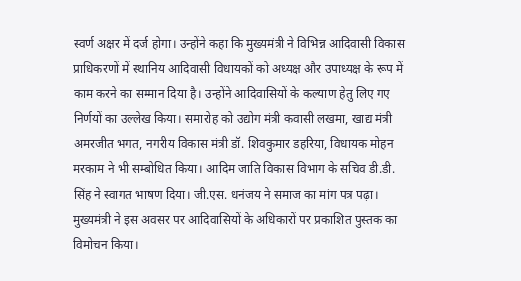स्वर्ण अक्षर में दर्ज होगा। उन्होंने कहा कि मुख्यमंत्री ने विभिन्न आदिवासी विकास प्राधिकरणों में स्थानिय आदिवासी विधायकों को अध्यक्ष और उपाध्यक्ष के रूप में काम करने का सम्मान दिया है। उन्होंने आदिवासियों के कल्याण हेतु लिए गए निर्णयों का उल्लेख किया। समारोह को उद्योग मंत्री कवासी लखमा, खाद्य मंत्री अमरजीत भगत, नगरीय विकास मंत्री डॉ. शिवकुमार डहरिया, विधायक मोहन मरकाम ने भी सम्बोधित किया। आदिम जाति विकास विभाग के सचिव डी.डी. सिंह ने स्वागत भाषण दिया। जी.एस. धनंजय ने समाज का मांग पत्र पढ़ा। मुख्यमंत्री ने इस अवसर पर आदिवासियों के अधिकारों पर प्रकाशित पुस्तक का विमोचन किया।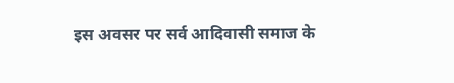इस अवसर पर सर्व आदिवासी समाज के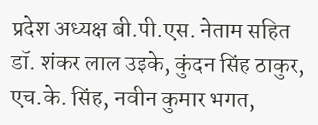प्रदेश अध्यक्ष बी.पी.एस. नेताम सहित डॉ. शंकर लाल उइके, कुंदन सिंह ठाकुर, एच.के. सिंह, नवीन कुमार भगत,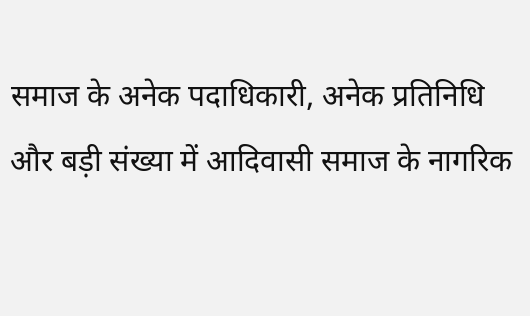समाज के अनेक पदाधिकारी, अनेक प्रतिनिधि और बड़ी संख्या में आदिवासी समाज के नागरिक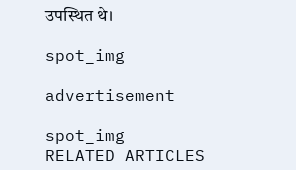उपस्थित थे।

spot_img

advertisement

spot_img
RELATED ARTICLES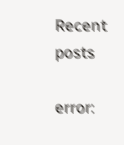Recent posts

error: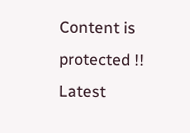Content is protected !!
Latest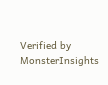Verified by MonsterInsights